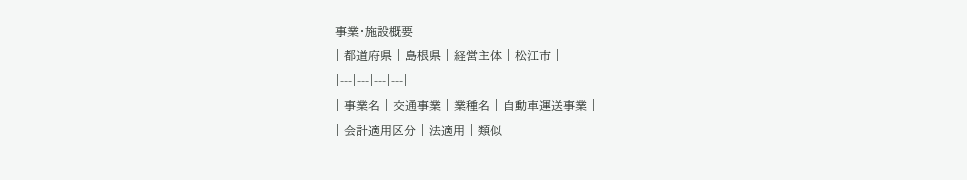事業・施設概要
| 都道府県 | 島根県 | 経営主体 | 松江市 |
|---|---|---|---|
| 事業名 | 交通事業 | 業種名 | 自動車運送事業 |
| 会計適用区分 | 法適用 | 類似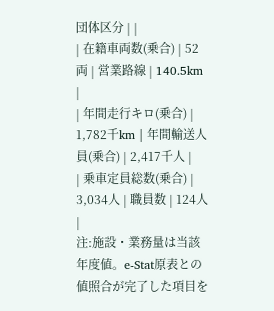団体区分 | |
| 在籍車両数(乗合) | 52両 | 営業路線 | 140.5km |
| 年間走行キロ(乗合) | 1,782千km | 年間輸送人員(乗合) | 2,417千人 |
| 乗車定員総数(乗合) | 3,034人 | 職員数 | 124人 |
注:施設・業務量は当該年度値。e-Stat原表との値照合が完了した項目を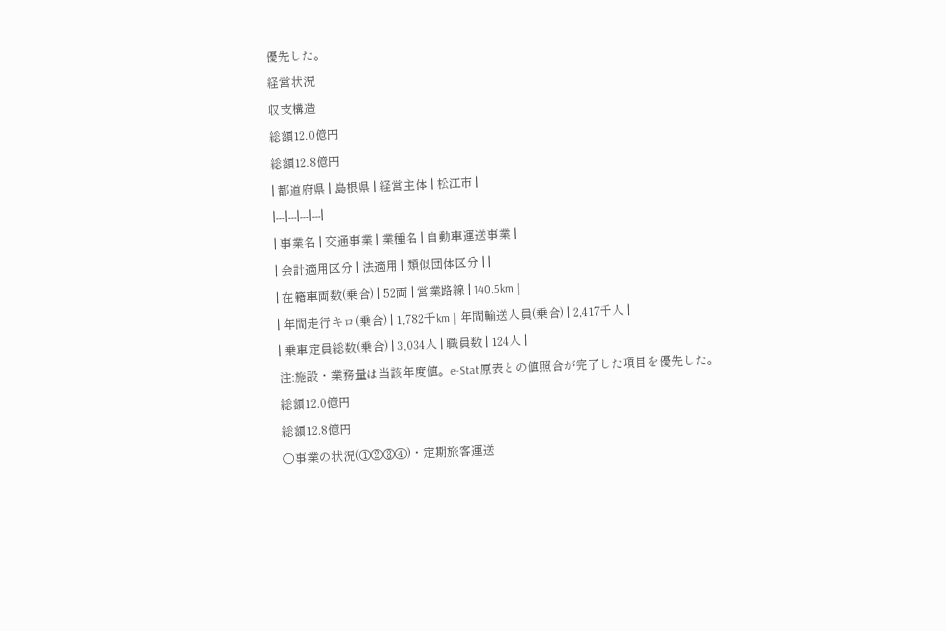優先した。
経営状況
収支構造
総額12.0億円
総額12.8億円
| 都道府県 | 島根県 | 経営主体 | 松江市 |
|---|---|---|---|
| 事業名 | 交通事業 | 業種名 | 自動車運送事業 |
| 会計適用区分 | 法適用 | 類似団体区分 | |
| 在籍車両数(乗合) | 52両 | 営業路線 | 140.5km |
| 年間走行キロ(乗合) | 1,782千km | 年間輸送人員(乗合) | 2,417千人 |
| 乗車定員総数(乗合) | 3,034人 | 職員数 | 124人 |
注:施設・業務量は当該年度値。e-Stat原表との値照合が完了した項目を優先した。
総額12.0億円
総額12.8億円
○事業の状況(①②③④)・定期旅客運送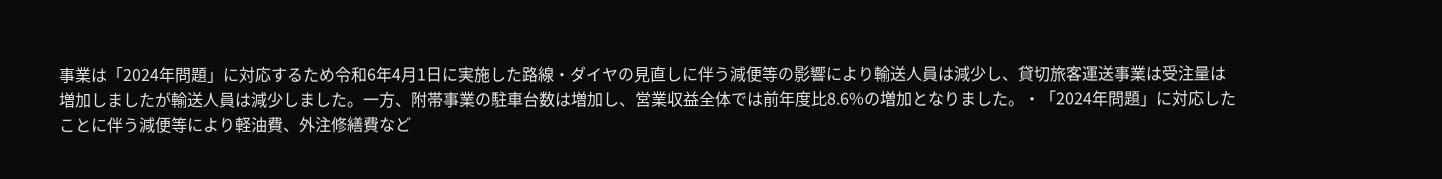事業は「2024年問題」に対応するため令和6年4月1日に実施した路線・ダイヤの見直しに伴う減便等の影響により輸送人員は減少し、貸切旅客運送事業は受注量は増加しましたが輸送人員は減少しました。一方、附帯事業の駐車台数は増加し、営業収益全体では前年度比8.6%の増加となりました。・「2024年問題」に対応したことに伴う減便等により軽油費、外注修繕費など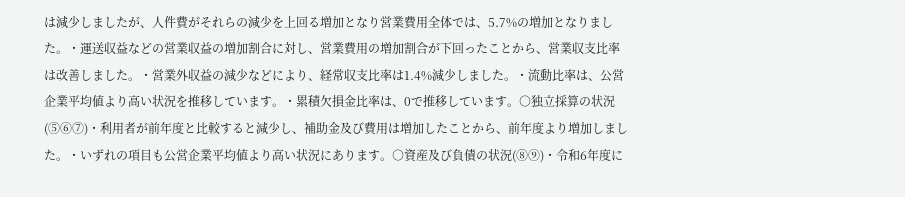は減少しましたが、人件費がそれらの減少を上回る増加となり営業費用全体では、5.7%の増加となりました。・運送収益などの営業収益の増加割合に対し、営業費用の増加割合が下回ったことから、営業収支比率は改善しました。・営業外収益の減少などにより、経常収支比率は1.4%減少しました。・流動比率は、公営企業平均値より高い状況を推移しています。・累積欠損金比率は、0で推移しています。○独立採算の状況(⑤⑥⑦)・利用者が前年度と比較すると減少し、補助金及び費用は増加したことから、前年度より増加しました。・いずれの項目も公営企業平均値より高い状況にあります。○資産及び負債の状況(⑧⑨)・令和6年度に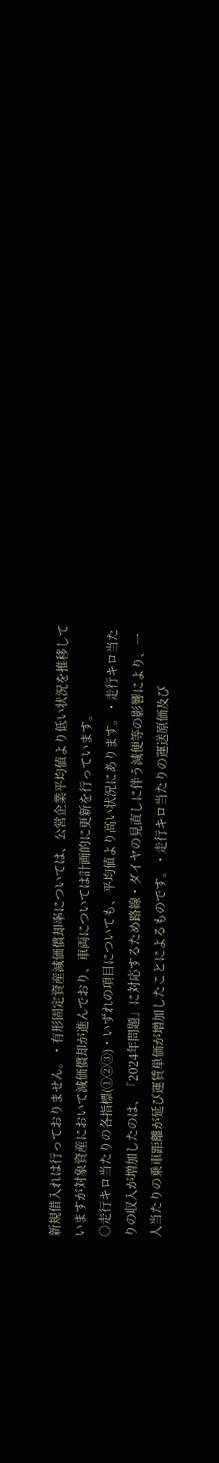新規借入れは行っておりません。・有形固定資産減価償却率については、公営企業平均値より低い状況を推移していますが対象資産において減価償却が進んでおり、車両については計画的に更新を行っています。
○走行キロ当たりの各指標(①②③)・いずれの項目についても、平均値より高い状況にあります。・走行キロ当たりの収入が増加したのは、「2024年問題」に対応するため路線・ダイヤの見直しに伴う減便等の影響により、一人当たりの乗車距離が延び運賃単価が増加したことによるものです。・走行キロ当たりの運送原価及び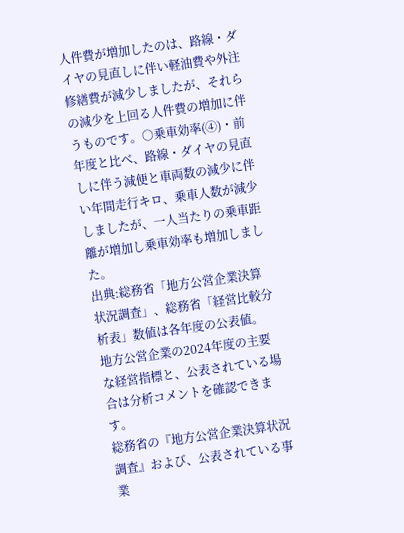人件費が増加したのは、路線・ダイヤの見直しに伴い軽油費や外注修繕費が減少しましたが、それらの減少を上回る人件費の増加に伴うものです。○乗車効率(④)・前年度と比べ、路線・ダイヤの見直しに伴う減便と車両数の減少に伴い年間走行キロ、乗車人数が減少しましたが、一人当たりの乗車距離が増加し乗車効率も増加しました。
出典:総務省「地方公営企業決算状況調査」、総務省「経営比較分析表」数値は各年度の公表値。
地方公営企業の2024年度の主要な経営指標と、公表されている場合は分析コメントを確認できます。
総務省の『地方公営企業決算状況調査』および、公表されている事業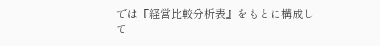では『経営比較分析表』をもとに構成して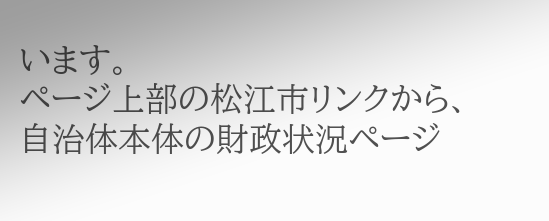います。
ページ上部の松江市リンクから、自治体本体の財政状況ページ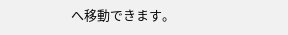へ移動できます。